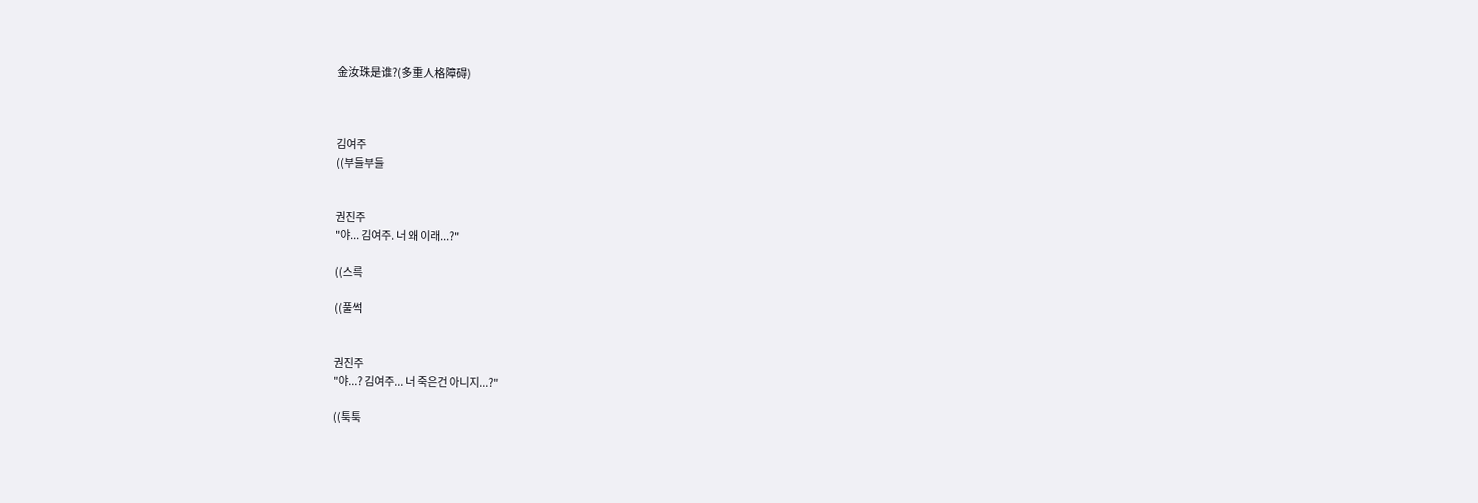金汝珠是谁?(多重人格障碍)



김여주
((부들부들


권진주
"야... 김여주. 너 왜 이래...?"

((스륵

((풀썩


권진주
"야...? 김여주... 너 죽은건 아니지...?"

((툭툭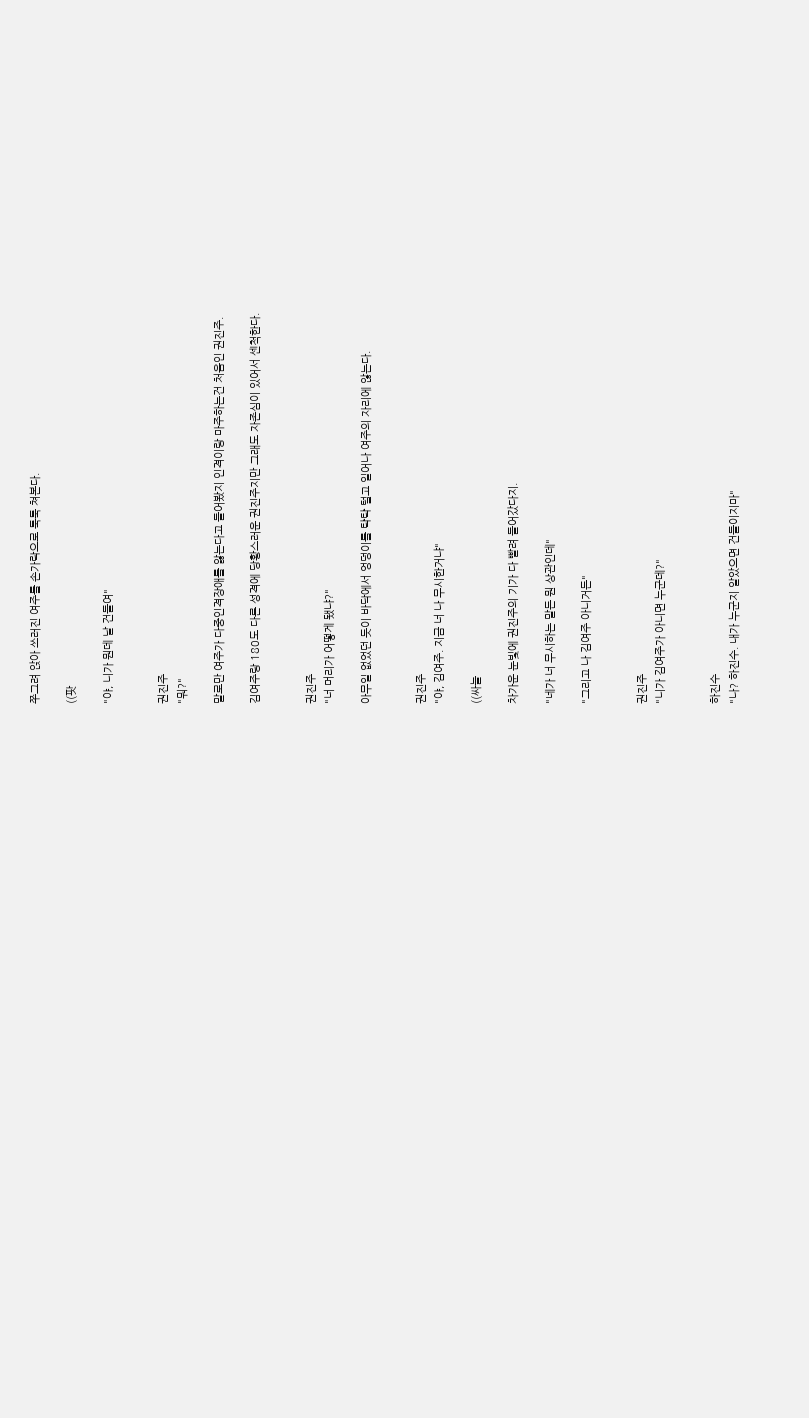쭈그려 앉아 쓰러진 여주를 손가락으로 툭툭 쳐본다.

((팟

"야, 니가 뭔데 날 건들여"


권진주
"뭐?"

말로만 여주가 다중인격장애를 앓는다고 들어봤지 인격이랑 마주하는건 처음인 권진주.

김여주랑 180도 다른 성격에 당황스러운 권진주지만 그래도 자존심이 있어서 센척한다.


권진주
"너 머리가 어떻게 됐냐?"

아무일 없었던 듯이 바닥에서 엉덩이를 탁탁 털고 일어나 여주의 자리에 않는다.


권진주
"야, 김여주. 지금 너 나 무시한거냐"

((싸늘

차가운 눈빛에 권진주의 기가 다 빨려 들어갔다지.

"네가 너 무시하는 말든 뭔 상관인데"

"그리고 나 김여주 아니거든"


권진주
"니가 김여주가 아니면 누군데?"


하진수
"나? 하진수. 내가 누군지 알았으면 건들이지마"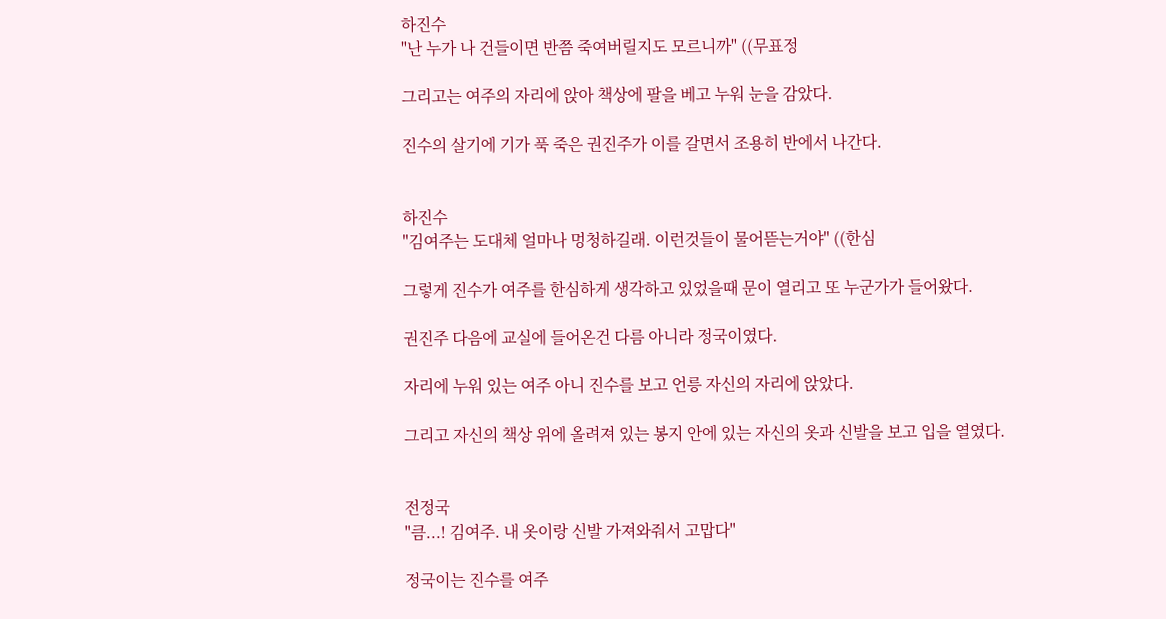하진수
"난 누가 나 건들이면 반쯤 죽여버릴지도 모르니까" ((무표정

그리고는 여주의 자리에 앉아 책상에 팔을 베고 누워 눈을 감았다.

진수의 살기에 기가 푹 죽은 권진주가 이를 갈면서 조용히 반에서 나간다.


하진수
"김여주는 도대체 얼마나 멍청하길래. 이런것들이 물어뜯는거야" ((한심

그렇게 진수가 여주를 한심하게 생각하고 있었을때 문이 열리고 또 누군가가 들어왔다.

권진주 다음에 교실에 들어온건 다름 아니라 정국이였다.

자리에 누워 있는 여주 아니 진수를 보고 언릉 자신의 자리에 앉았다.

그리고 자신의 책상 위에 올려져 있는 봉지 안에 있는 자신의 옷과 신발을 보고 입을 열였다.


전정국
"큼...! 김여주. 내 옷이랑 신발 가져와줘서 고맙다"

정국이는 진수를 여주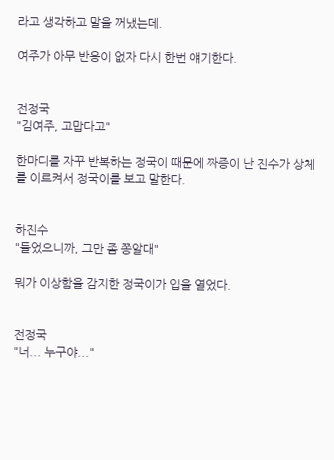라고 생각하고 말을 꺼냈는데.

여주가 아무 반응이 없자 다시 한번 얘기한다.


전정국
"김여주, 고맙다고"

한마디를 자꾸 반복하는 정국이 때문에 짜증이 난 진수가 상체를 이르켜서 정국이를 보고 말한다.


하진수
"들었으니까, 그만 좀 쫑알대"

뭐가 이상함을 감지한 정국이가 입을 열었다.


전정국
"너... 누구야..."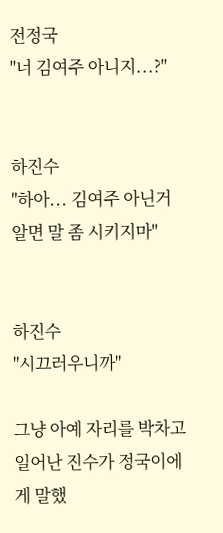전정국
"너 김여주 아니지...?"


하진수
"하아... 김여주 아닌거 알면 말 좀 시키지마"


하진수
"시끄러우니까"

그냥 아예 자리를 박차고 일어난 진수가 정국이에게 말했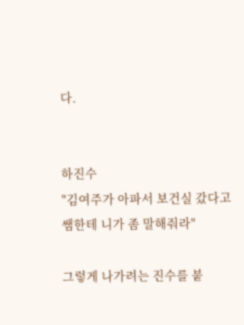다.


하진수
"김여주가 아파서 보건실 갔다고 쌤한테 니가 좀 말해줘라"

그렇게 나가려는 진수를 붙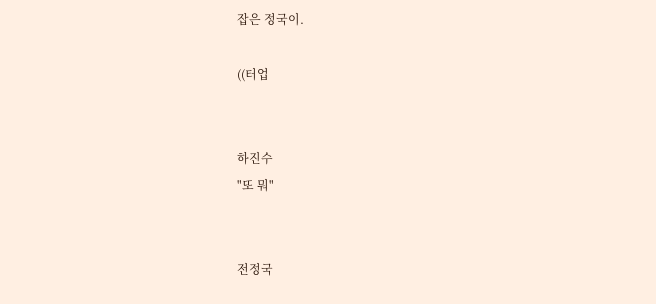잡은 정국이.

((터업


하진수
"또 뭐"


전정국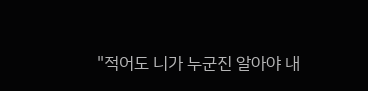"적어도 니가 누군진 알아야 내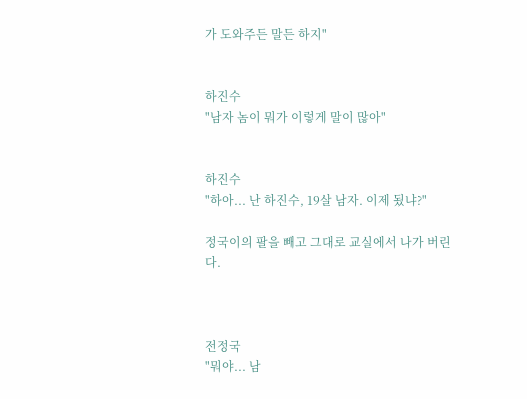가 도와주든 말든 하지"


하진수
"남자 놈이 뭐가 이렇게 말이 많아"


하진수
"하아... 난 하진수, 19살 남자. 이제 됬냐?"

정국이의 팔을 빼고 그대로 교실에서 나가 버린다.



전정국
"뭐야... 남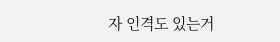자 인격도 있는거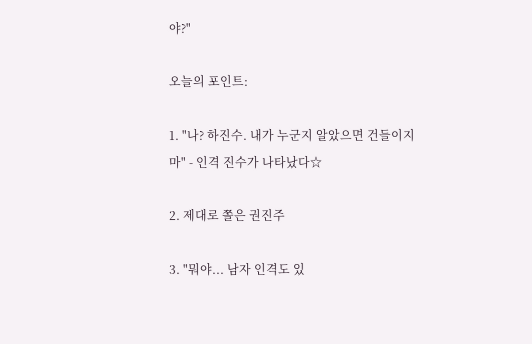야?"

오늘의 포인트:

1. "나? 하진수. 내가 누군지 알았으면 건들이지마" - 인격 진수가 나타났다☆

2. 제대로 쫄은 권진주

3. "뭐야... 남자 인격도 있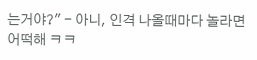는거야?" - 아니, 인격 나올때마다 놀라면 어떡해 ㅋㅋ